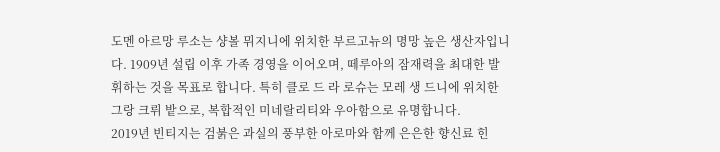도멘 아르망 루소는 샹볼 뮈지니에 위치한 부르고뉴의 명망 높은 생산자입니다. 1909년 설립 이후 가족 경영을 이어오며, 떼루아의 잠재력을 최대한 발휘하는 것을 목표로 합니다. 특히 클로 드 라 로슈는 모레 생 드니에 위치한 그랑 크뤼 밭으로, 복합적인 미네랄리티와 우아함으로 유명합니다.
2019년 빈티지는 검붉은 과실의 풍부한 아로마와 함께 은은한 향신료 힌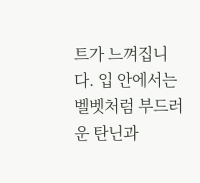트가 느껴집니다. 입 안에서는 벨벳처럼 부드러운 탄닌과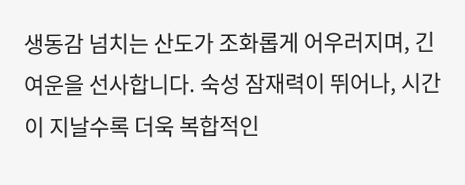생동감 넘치는 산도가 조화롭게 어우러지며, 긴 여운을 선사합니다. 숙성 잠재력이 뛰어나, 시간이 지날수록 더욱 복합적인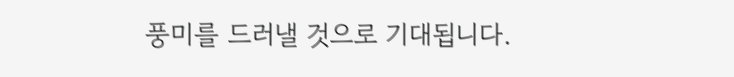풍미를 드러낼 것으로 기대됩니다.